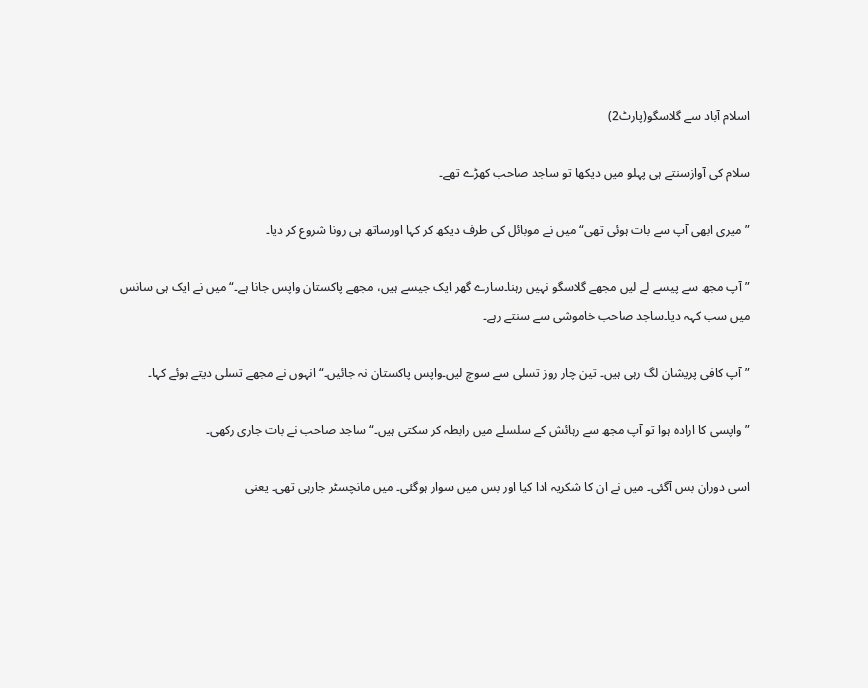اسلام آباد سے گلاسگو(پارٹ2)

سلام کی آوازسنتے ہی پہلو میں دیکھا تو ساجد صاحب کھڑے تھے۔

”میری ابھی آپ سے بات ہوئی تھی“ میں نے موبائل کی طرف دیکھ کر کہا اورساتھ ہی رونا شروع کر دیا۔

”آپ مجھ سے پیسے لے لیں مجھے گلاسگو نہیں رہنا۔سارے گھر ایک جیسے ہیں، مجھے پاکستان واپس جانا ہے۔“میں نے ایک ہی سانس میں سب کہہ دیا۔ساجد صاحب خاموشی سے سنتے رہے۔

”آپ کافی پریشان لگ رہی ہیں۔ تین چار روز تسلی سے سوچ لیں۔واپس پاکستان نہ جائیں۔“انہوں نے مجھے تسلی دیتے ہوئے کہا۔

” واپسی کا ارادہ ہوا تو آپ مجھ سے رہائش کے سلسلے میں رابطہ کر سکتی ہیں۔“ساجد صاحب نے بات جاری رکھی۔

اسی دوران بس آگئی۔ میں نے ان کا شکریہ ادا کیا اور بس میں سوار ہوگئی۔ میں مانچسٹر جارہی تھی۔ یعنی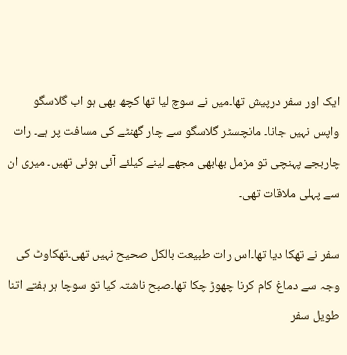ایک اور سفر درپیش تھا۔میں نے سوچ لیا تھا کچھ بھی ہو اب گلاسگو واپس نہیں جانا۔ مانچسٹر گلاسگو سے چار گھنٹے کی مسافت پر ہے۔ رات چاربجے پہنچی تو مزمل بھابھی مجھے لینے کیلئے آئی ہوئی تھیں۔ میری ان سے پہلی ملاقات تھی۔

سفر نے تھکا دیا تھا۔اس رات طبیعت بالکل صحیح نہیں تھی۔تھکاوٹ کی وجہ سے دماغ کام کرنا چھوڑ چکا تھا۔صبح ناشتہ کیا تو سوچا ہر ہفتے اتنا طویل سفر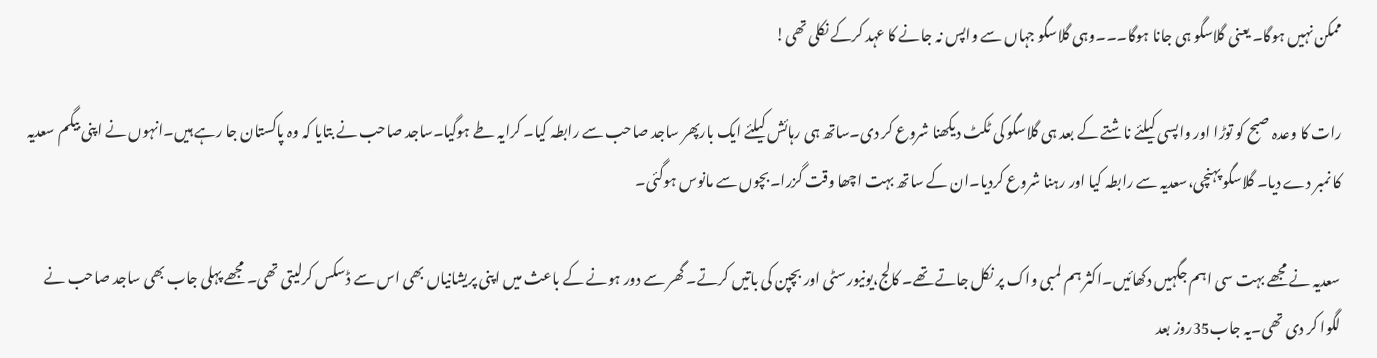ممکن نہیں ہوگا۔ یعنی گلاسگو ہی جانا ہوگا۔۔۔وہی گلاسگو جہاں سے واپس نہ جانے کا عہد کرکے نکلی تھی!

رات کا وعدہ صبح کو توڑا اور واپسی کیلئے ناشتے کے بعد ہی گلاسگو کی ٹکٹ دیکھنا شروع کر دی۔ساتھ ہی رہائش کیلئے ایک بارپھر ساجد صاحب سے رابطہ کیا۔ کرایہ طے ہوگیا۔ساجد صاحب نے بتایا کہ وہ پاکستان جا رہے ہیں۔انہوں نے اپنی بیگم سعدیہ کا نمبر دے دیا۔ گلاسگو پہنچی،سعدیہ سے رابطہ کیا اور رہنا شروع کردیا۔ان کے ساتھ بہت اچھا وقت گزرا۔بچوں سے مانوس ہوگئی۔

سعدیہ نے مجھے بہت سی اہم جگہیں دکھائیں۔اکثر ہم لمبی واک پر نکل جاتے تھے۔ کالج،یونیورسٹی اور بچپن کی باتیں کرتے۔ گھر سے دور ہونے کے باعث میں اپنی پریشانیاں بھی اس سے ڈسکس کرلیتی تھی۔ مجھے پہلی جاب بھی ساجد صاحب نے لگوا کر دی تھی۔یہ جاب35روز بعد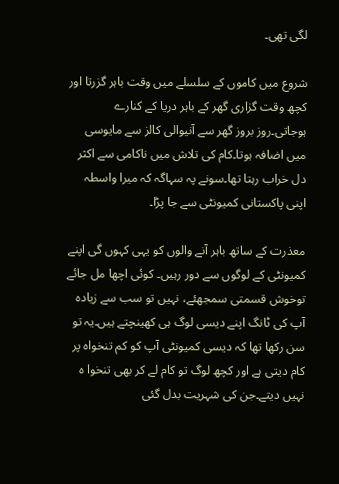لگی تھی۔

شروع میں کاموں کے سلسلے میں وقت باہر گزرتا اور کچھ وقت گزاری گھر کے باہر دریا کے کنارے ہوجاتی۔روز بروز گھر سے آنیوالی کالز سے مایوسی میں اضافہ ہوتا۔کام کی تلاش میں ناکامی سے اکثر دل خراب رہتا تھا۔سونے پہ سہاگہ کہ میرا واسطہ اپنی پاکستانی کمیونٹی سے جا پڑا۔

معذرت کے ساتھ باہر آنے والوں کو یہی کہوں گی اپنے کمیونٹی کے لوگوں سے دور رہیں۔ کوئی اچھا مل جائے توخوش قسمتی سمجھئے، نہیں تو سب سے زیادہ آپ کی ٹانگ اپنے دیسی لوگ ہی کھینچتے ہیں۔یہ تو سن رکھا تھا کہ دیسی کمیونٹی آپ کو کم تنخواہ پر کام دیتی ہے اور کچھ لوگ تو کام لے کر بھی تنخوا ہ نہیں دیتے۔جن کی شہریت بدل گئی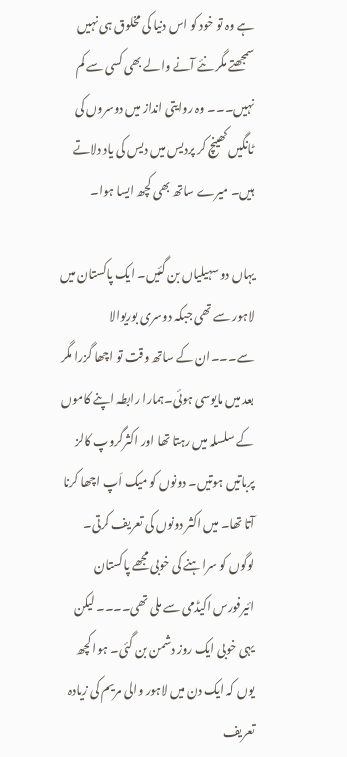ہے وہ تو خود کو اس دنیا کی مخلوق ہی نہیں سمجھتے مگر نئے آنے والے بھی کسی سے کم نہیں۔۔۔ وہ روایتی انداز میں دوسروں کی ٹانگیں کھینچ کر پردیس میں دیس کی یاد دلاتے ہیں۔ میرے ساتھ بھی کچھ ایسا ہوا۔

یہاں دو سہیلیاں بن گئیں۔ ایک پاکستان میں لاہور سے تھی جبکہ دوسری بوریوالا سے۔۔۔ان کے ساتھ وقت تو اچھا گزرا مگر بعد میں مایوسی ہوئی۔ہمارا رابطہ اپنے کاموں کے سلسلہ میں رہتا تھا اور اکثرگروپ کالز پرباتیں ہوتیں۔ دونوں کو میک اَپ اچھا کرنا آتا تھا۔ میں اکثر دونوں کی تعریف کرتی۔ لوگوں کو سراہنے کی خوبی مجھے پاکستان ائیرفورس اکیڈمی سے ملی تھی۔۔۔۔ لیکن یہی خوبی ایک روز دشمن بن گئی۔ ہوا کچھ یوں کہ ایک دن میں لاہور والی مریم کی زیادہ تعریف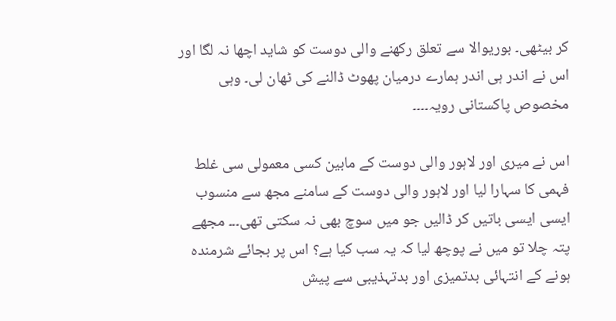کر بیٹھی۔ بوریوالا سے تعلق رکھنے والی دوست کو شاید اچھا نہ لگا اور اس نے اندر ہی اندر ہمارے درمیان پھوٹ ڈالنے کی ٹھان لی۔ وہی مخصوص پاکستانی رویہ۔۔۔۔

اس نے میری اور لاہور والی دوست کے مابین کسی معمولی سی غلط فہمی کا سہارا لیا اور لاہور والی دوست کے سامنے مجھ سے منسوب ایسی ایسی باتیں کر ڈالیں جو میں سوچ بھی نہ سکتی تھی۔۔۔ مجھے پتہ چلا تو میں نے پوچھ لیا کہ یہ سب کیا ہے؟ اس پر بجائے شرمندہ ہونے کے انتہائی بدتمیزی اور بدتہذیبی سے پیش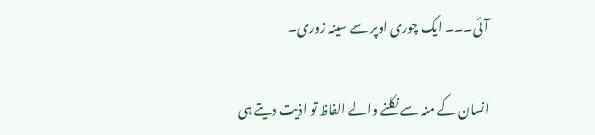آئی۔۔۔ ایک چوری اوپر سے سینہ زوری۔

انسان کے منہ سے نکلنے والے الفاظ تو اذیت دیتے ہی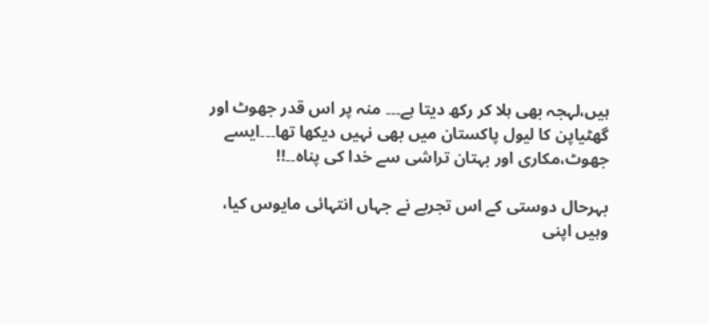ہیں،لہجہ بھی ہلا کر رکھ دیتا ہے۔۔۔ منہ پر اس قدر جھوٹ اور گھٹیاپن کا لیول پاکستان میں بھی نہیں دیکھا تھا۔۔۔ایسے جھوٹ،مکاری اور بہتان تراشی سے خدا کی پناہ۔۔!!

بہرحال دوستی کے اس تجربے نے جہاں انتہائی مایوس کیا، وہیں اپنی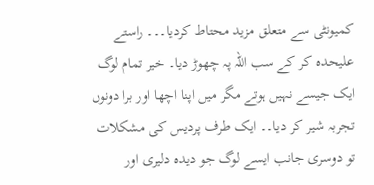کمیونٹی سے متعلق مزید محتاط کردیا۔۔۔ راستے علیحدہ کر کے سب اللہ پہ چھوڑ دیا۔ خیر تمام لوگ ایک جیسے نہیں ہوتے مگر میں اپنا اچھا اور برا دونوں تجربہ شیر کر دیا۔۔ ایک طرف پردیس کی مشکلات تو دوسری جانب ایسے لوگ جو دیدہ دلیری اور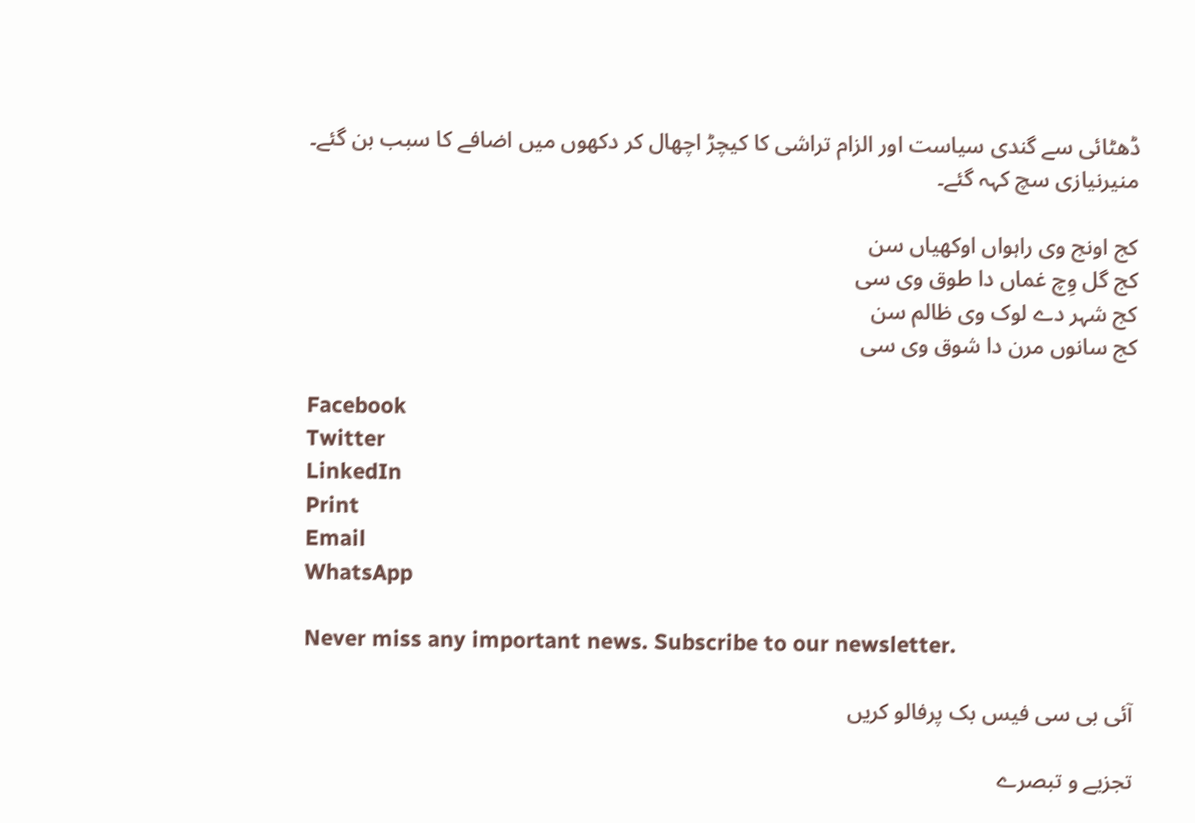ڈھٹائی سے گندی سیاست اور الزام تراشی کا کیچڑ اچھال کر دکھوں میں اضافے کا سبب بن گئے۔ منیرنیازی سچ کہہ گئے۔

کج اونج وی راہواں اوکھیاں سن
کج گل وِچ غماں دا طوق وی سی
کج شہر دے لوک وی ظالم سن
کج سانوں مرن دا شوق وی سی

Facebook
Twitter
LinkedIn
Print
Email
WhatsApp

Never miss any important news. Subscribe to our newsletter.

آئی بی سی فیس بک پرفالو کریں

تجزیے و تبصرے